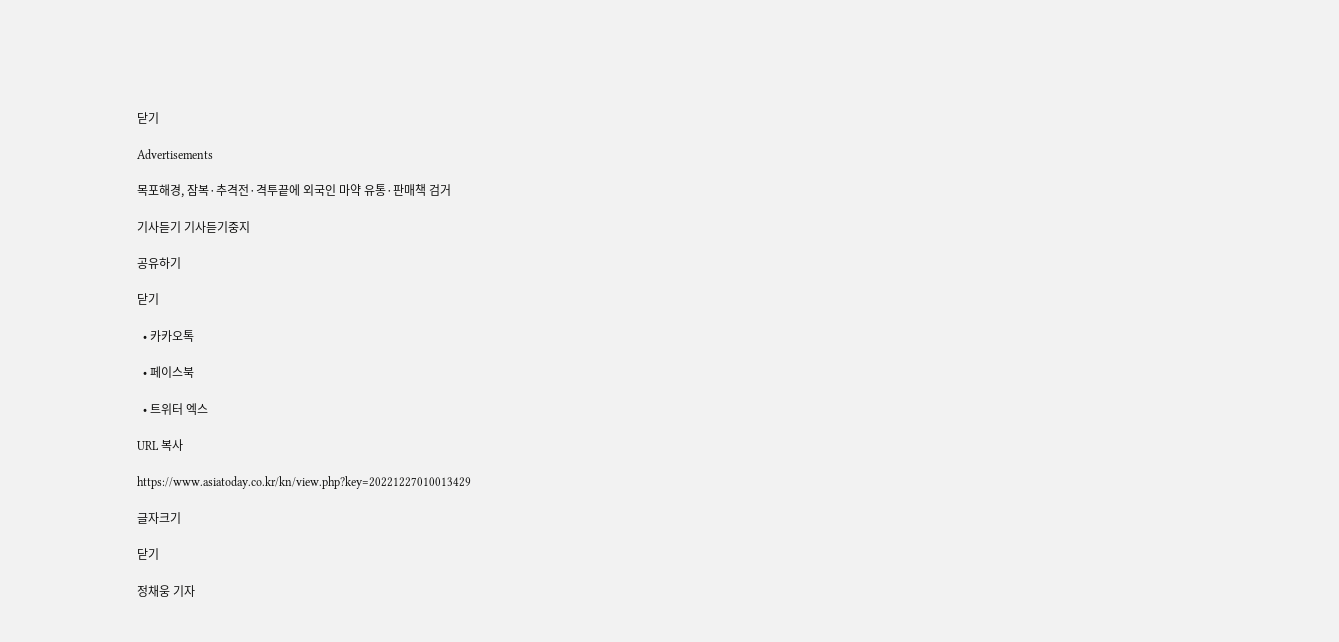닫기

Advertisements

목포해경, 잠복·추격전·격투끝에 외국인 마약 유통·판매책 검거

기사듣기 기사듣기중지

공유하기

닫기

  • 카카오톡

  • 페이스북

  • 트위터 엑스

URL 복사

https://www.asiatoday.co.kr/kn/view.php?key=20221227010013429

글자크기

닫기

정채웅 기자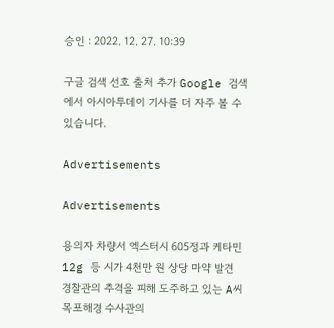승인 : 2022. 12. 27. 10:39

구글 검색 선호 출처 추가 Google 검색에서 아시아투데이 기사를 더 자주 볼 수 있습니다.

Advertisements

Advertisements

용의자 차량서 엑스터시 605정과 케타민 12g 등 시가 4천만 원 상당 마약 발견
경찰관의 추격을 피해 도주하고 있는 A씨
목포해경 수사관의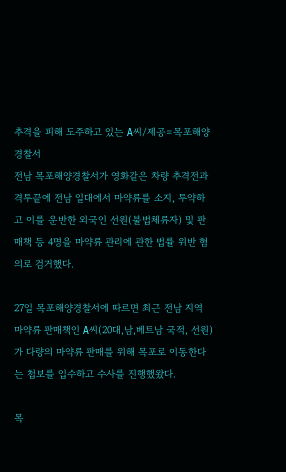추격을 피해 도주하고 있는 A씨/제공=목포해양경찰서
전남 목포해양경찰서가 영화같은 차량 추격전과 격투끝에 전남 일대에서 마약류를 소지, 투약하고 이를 운반한 외국인 선원(불법체류자) 및 판매책 등 4명을 마약류 관리에 관한 법률 위반 혐의로 검거했다.

27일 목포해양경찰서에 따르면 최근 전남 지역 마약류 판매책인 A씨(20대,남,베트남 국적, 선원)가 다량의 마약류 판매를 위해 목포로 이동한다는 첩보를 입수하고 수사를 진행했왔다.

목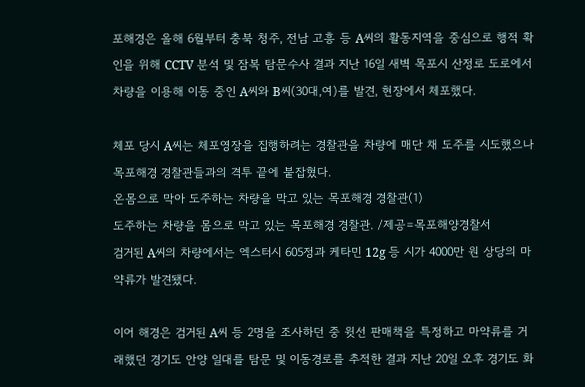포해경은 올해 6월부터 충북 청주, 전남 고흥 등 A씨의 활동지역을 중심으로 행적 확인을 위해 CCTV 분석 및 잠복 탐문수사 결과 지난 16일 새벽 목포시 산정로 도로에서 차량을 이용해 이동 중인 A씨와 B씨(30대,여)를 발견, 현장에서 체포했다.

체포 당시 A씨는 체포영장을 집행하려는 경찰관을 차량에 매단 채 도주를 시도했으나 목포해경 경찰관들과의 격투 끝에 붙잡혔다.
온몸으로 막아 도주하는 차량을 막고 있는 목포해경 경찰관(1)
도주하는 차량을 몸으로 막고 있는 목포해경 경찰관. /제공=목포해양경찰서
검거된 A씨의 차량에서는 엑스터시 605정과 케타민 12g 등 시가 4000만 원 상당의 마약류가 발견됐다.

이어 해경은 검거된 A씨 등 2명을 조사하던 중 윗선 판매책을 특정하고 마약류를 거래했던 경기도 안양 일대를 탐문 및 이동경로를 추적한 결과 지난 20일 오후 경기도 화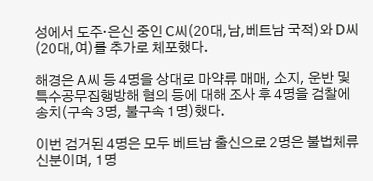성에서 도주·은신 중인 C씨(20대,남,베트남 국적)와 D씨(20대,여)를 추가로 체포했다.

해경은 A씨 등 4명을 상대로 마약류 매매, 소지, 운반 및 특수공무집행방해 혐의 등에 대해 조사 후 4명을 검찰에 송치(구속 3명, 불구속 1명)했다.

이번 검거된 4명은 모두 베트남 출신으로 2명은 불법체류신분이며, 1명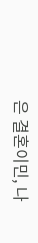은 결혼이민, 나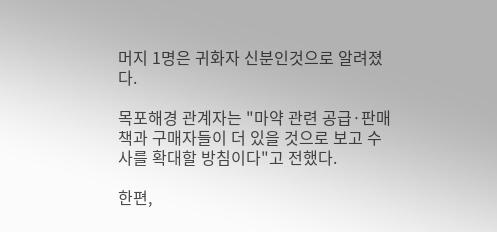머지 1명은 귀화자 신분인것으로 알려졌다.

목포해경 관계자는 "마약 관련 공급·판매책과 구매자들이 더 있을 것으로 보고 수사를 확대할 방침이다"고 전했다.

한편,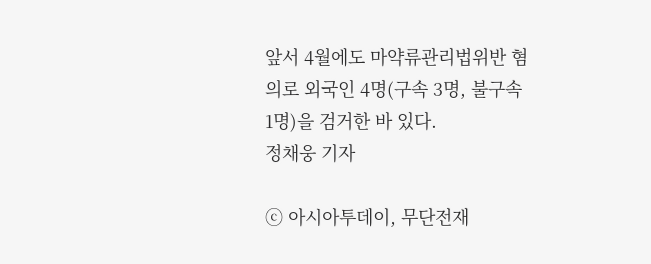앞서 4월에도 마약류관리법위반 혐의로 외국인 4명(구속 3명, 불구속 1명)을 검거한 바 있다.
정채웅 기자

ⓒ 아시아투데이, 무단전재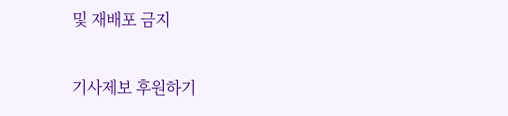및 재배포 금지

기사제보 후원하기